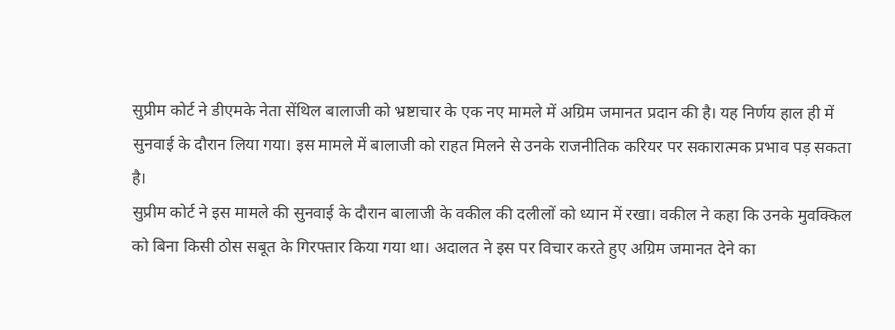सुप्रीम कोर्ट ने डीएमके नेता सेंथिल बालाजी को भ्रष्टाचार के एक नए मामले में अग्रिम जमानत प्रदान की है। यह निर्णय हाल ही में सुनवाई के दौरान लिया गया। इस मामले में बालाजी को राहत मिलने से उनके राजनीतिक करियर पर सकारात्मक प्रभाव पड़ सकता है।
सुप्रीम कोर्ट ने इस मामले की सुनवाई के दौरान बालाजी के वकील की दलीलों को ध्यान में रखा। वकील ने कहा कि उनके मुवक्किल को बिना किसी ठोस सबूत के गिरफ्तार किया गया था। अदालत ने इस पर विचार करते हुए अग्रिम जमानत देने का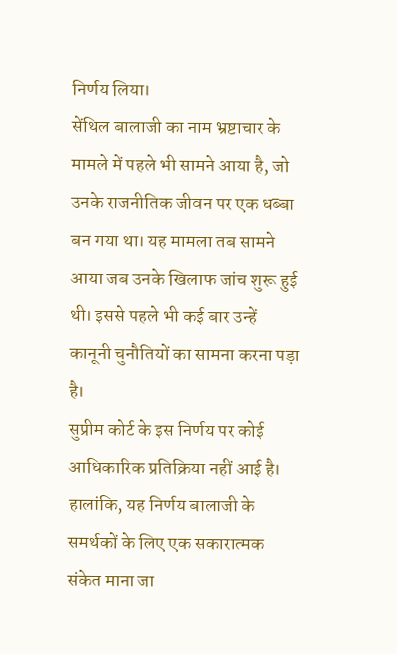निर्णय लिया।
सेंथिल बालाजी का नाम भ्रष्टाचार के मामले में पहले भी सामने आया है, जो उनके राजनीतिक जीवन पर एक धब्बा बन गया था। यह मामला तब सामने आया जब उनके खिलाफ जांच शुरू हुई थी। इससे पहले भी कई बार उन्हें कानूनी चुनौतियों का सामना करना पड़ा है।
सुप्रीम कोर्ट के इस निर्णय पर कोई आधिकारिक प्रतिक्रिया नहीं आई है। हालांकि, यह निर्णय बालाजी के समर्थकों के लिए एक सकारात्मक संकेत माना जा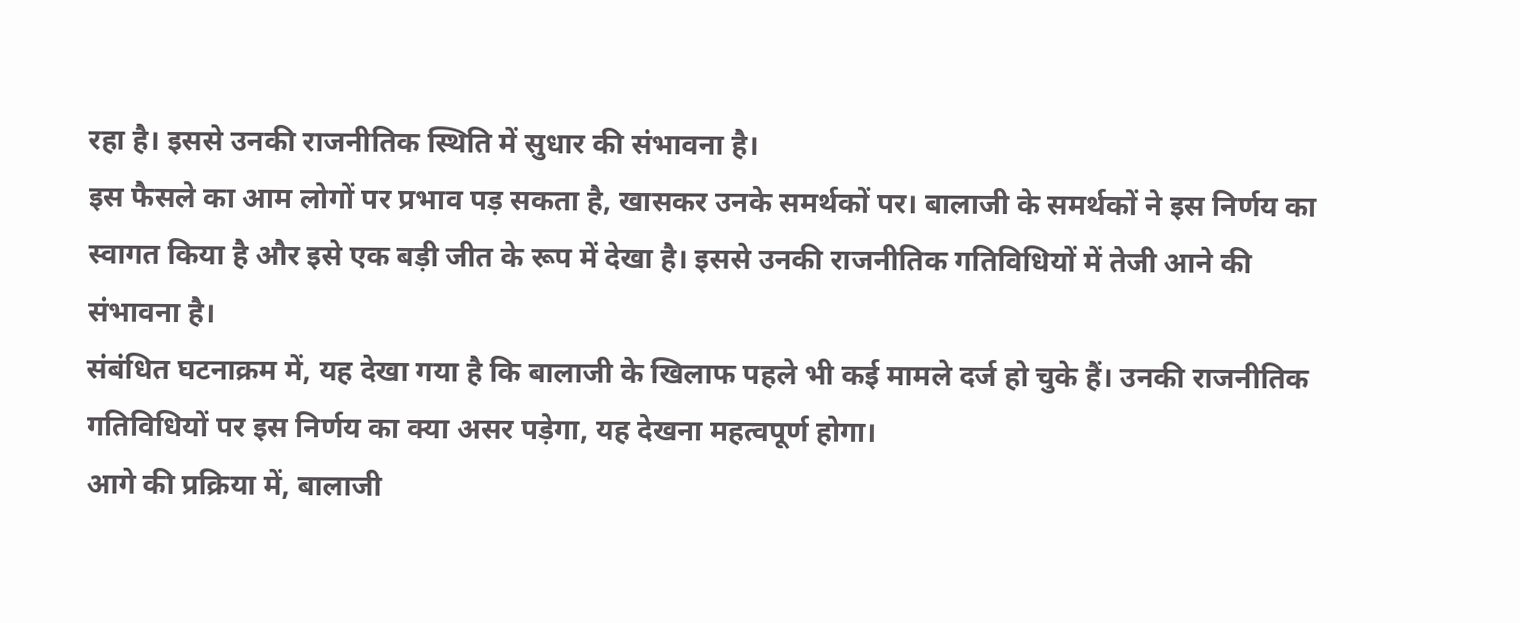रहा है। इससे उनकी राजनीतिक स्थिति में सुधार की संभावना है।
इस फैसले का आम लोगों पर प्रभाव पड़ सकता है, खासकर उनके समर्थकों पर। बालाजी के समर्थकों ने इस निर्णय का स्वागत किया है और इसे एक बड़ी जीत के रूप में देखा है। इससे उनकी राजनीतिक गतिविधियों में तेजी आने की संभावना है।
संबंधित घटनाक्रम में, यह देखा गया है कि बालाजी के खिलाफ पहले भी कई मामले दर्ज हो चुके हैं। उनकी राजनीतिक गतिविधियों पर इस निर्णय का क्या असर पड़ेगा, यह देखना महत्वपूर्ण होगा।
आगे की प्रक्रिया में, बालाजी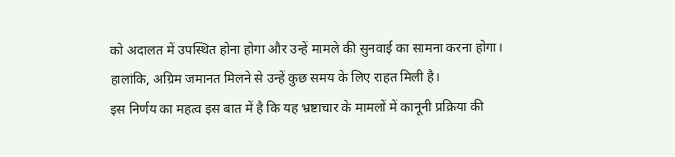को अदालत में उपस्थित होना होगा और उन्हें मामले की सुनवाई का सामना करना होगा। हालांकि, अग्रिम जमानत मिलने से उन्हें कुछ समय के लिए राहत मिली है।
इस निर्णय का महत्व इस बात में है कि यह भ्रष्टाचार के मामलों में कानूनी प्रक्रिया की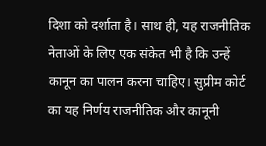दिशा को दर्शाता है। साथ ही, यह राजनीतिक नेताओं के लिए एक संकेत भी है कि उन्हें कानून का पालन करना चाहिए। सुप्रीम कोर्ट का यह निर्णय राजनीतिक और कानूनी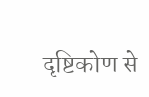दृष्टिकोण से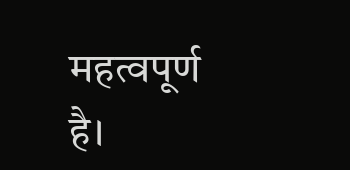महत्वपूर्ण है।